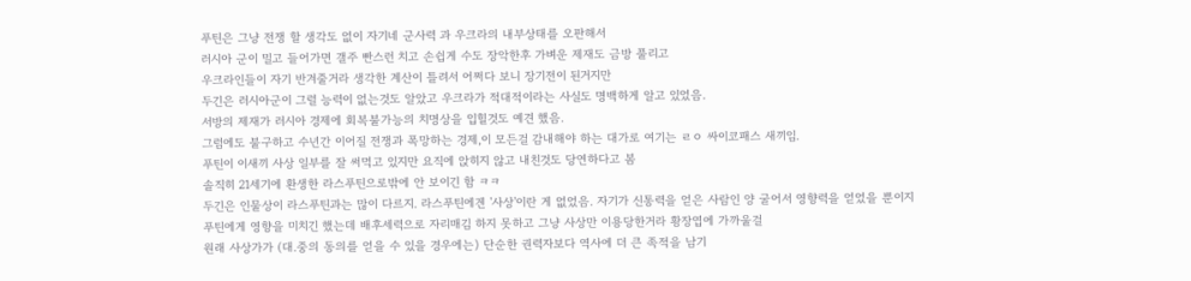푸틴은 그냥 전쟁 할 생각도 없이 자기네 군사력 과 우크라의 내부상태를 오판해서
러시아 군이 밀고 들어가면 갤주 빤스런 치고 손쉽게 수도 장악한후 가벼운 제재도 금방 풀리고
우크라인들이 자기 반겨줄거라 생각한 계산이 틀려서 어쩌다 보니 장기전이 된거지만
두긴은 러시아군이 그럴 능력이 없는것도 알았고 우크라가 적대적이라는 사실도 명백하게 알고 있었음.
서방의 제재가 러시아 경제에 회복불가능의 치명상을 입힐것도 예견 했음.
그럼에도 불구하고 수년간 이어질 전쟁과 폭망하는 경제,이 모든걸 감내해야 하는 대가로 여기는 ㄹㅇ 싸이코패스 새끼임.
푸틴이 이새끼 사상 일부를 잘 써먹고 있지만 요직에 앉히지 않고 내친것도 당연하다고 봄
솔직히 21세기에 환생한 라스푸틴으로밖에 안 보이긴 함 ㅋㅋ
두긴은 인물상이 라스푸틴과는 많이 다르지. 라스푸틴에겐 '사상'이란 게 없었음. 자기가 신통력을 얻은 사람인 양 굴어서 영향력을 얻었을 뿐이지
푸틴에게 영향을 미치긴 했는데 배후세력으로 자리매김 하지 못하고 그냥 사상만 이용당한거라 황장엽에 가까울걸
원래 사상가가 (대.중의 동의를 얻을 수 있을 경우에는) 단순한 권력자보다 역사에 더 큰 족적을 남기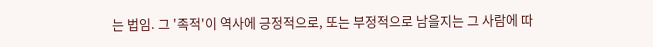는 법임. 그 '족적'이 역사에 긍정적으로, 또는 부정적으로 남을지는 그 사람에 따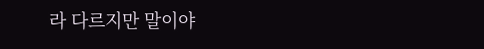라 다르지만 말이야